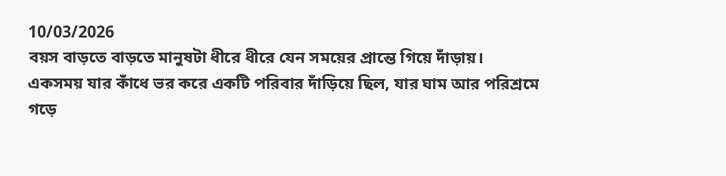10/03/2026
বয়স বাড়তে বাড়তে মানুষটা ধীরে ধীরে যেন সময়ের প্রান্তে গিয়ে দাঁড়ায়।
একসময় যার কাঁধে ভর করে একটি পরিবার দাঁড়িয়ে ছিল, যার ঘাম আর পরিশ্রমে গড়ে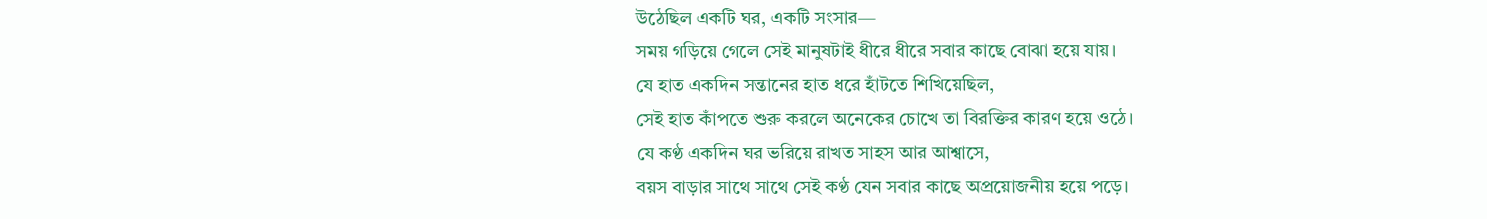উঠেছিল একটি ঘর, একটি সংসার—
সময় গড়িয়ে গেলে সেই মানুষটাই ধীরে ধীরে সবার কাছে বোঝা হয়ে যায়।
যে হাত একদিন সন্তানের হাত ধরে হাঁটতে শিখিয়েছিল,
সেই হাত কাঁপতে শুরু করলে অনেকের চোখে তা বিরক্তির কারণ হয়ে ওঠে।
যে কণ্ঠ একদিন ঘর ভরিয়ে রাখত সাহস আর আশ্বাসে,
বয়স বাড়ার সাথে সাথে সেই কণ্ঠ যেন সবার কাছে অপ্রয়োজনীয় হয়ে পড়ে।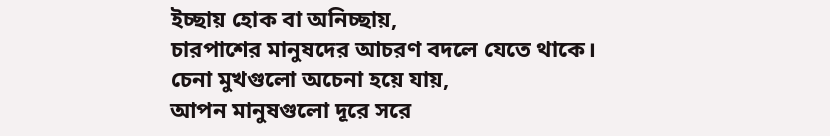ইচ্ছায় হোক বা অনিচ্ছায়,
চারপাশের মানুষদের আচরণ বদলে যেতে থাকে।
চেনা মুখগুলো অচেনা হয়ে যায়,
আপন মানুষগুলো দূরে সরে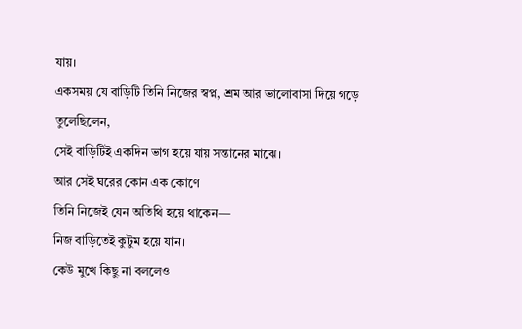যায়।
একসময় যে বাড়িটি তিনি নিজের স্বপ্ন, শ্রম আর ভালোবাসা দিয়ে গড়ে তুলেছিলেন,
সেই বাড়িটিই একদিন ভাগ হয়ে যায় সন্তানের মাঝে।
আর সেই ঘরের কোন এক কোণে
তিনি নিজেই যেন অতিথি হয়ে থাকেন—
নিজ বাড়িতেই কুটুম হয়ে যান।
কেউ মুখে কিছু না বললেও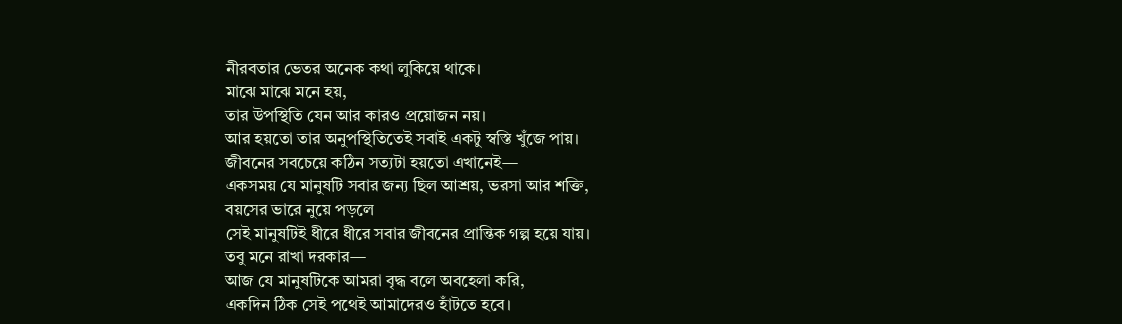নীরবতার ভেতর অনেক কথা লুকিয়ে থাকে।
মাঝে মাঝে মনে হয়,
তার উপস্থিতি যেন আর কারও প্রয়োজন নয়।
আর হয়তো তার অনুপস্থিতিতেই সবাই একটু স্বস্তি খুঁজে পায়।
জীবনের সবচেয়ে কঠিন সত্যটা হয়তো এখানেই—
একসময় যে মানুষটি সবার জন্য ছিল আশ্রয়, ভরসা আর শক্তি,
বয়সের ভারে নুয়ে পড়লে
সেই মানুষটিই ধীরে ধীরে সবার জীবনের প্রান্তিক গল্প হয়ে যায়।
তবু মনে রাখা দরকার—
আজ যে মানুষটিকে আমরা বৃদ্ধ বলে অবহেলা করি,
একদিন ঠিক সেই পথেই আমাদেরও হাঁটতে হবে।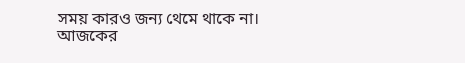সময় কারও জন্য থেমে থাকে না।
আজকের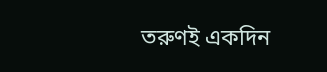তরুণই একদিন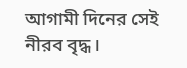আগামী দিনের সেই নীরব বৃদ্ধ।